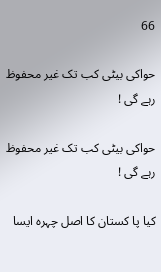66

حواکی بیٹی کب تک غیر محفوظ رہے گی !

حواکی بیٹی کب تک غیر محفوظ رہے گی !

کیا پا کستان کا اصل چہرہ ایسا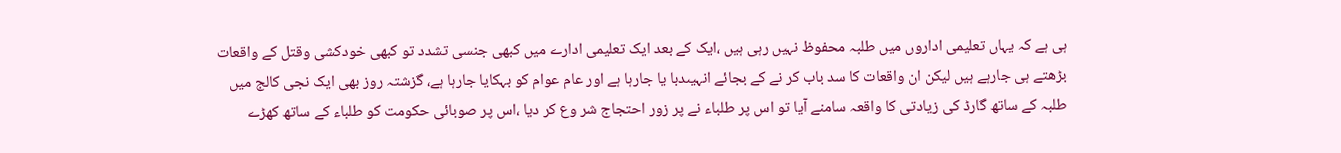ہی ہے کہ یہاں تعلیمی اداروں میں طلبہ محفوظ نہیں رہی ہیں ،ایک کے بعد ایک تعلیمی ادارے میں کبھی جنسی تشدد تو کبھی خودکشی وقتل کے واقعات بڑھتے ہی جارہے ہیں لیکن ان واقعات کا سد باب کر نے کے بجائے انہیںدبا یا جارہا ہے اور عام عوام کو بہکایا جارہا ہے، گزشتہ روز بھی ایک نجی کالج میں طلبہ کے ساتھ گارڈ کی زیادتی کا واقعہ سامنے آیا تو اس پر طلباء نے پر زور احتجاج شر وع کر دیا ،اس پر صوبائی حکومت کو طلباء کے ساتھ کھڑے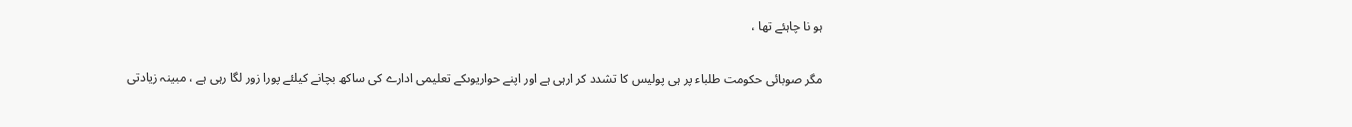ہو نا چاہئے تھا ،

مگر صوبائی حکومت طلباء پر ہی پولیس کا تشدد کر ارہی ہے اور اپنے حواریوںکے تعلیمی ادارے کی ساکھ بچانے کیلئے پورا زور لگا رہی ہے ، مبینہ زیادتی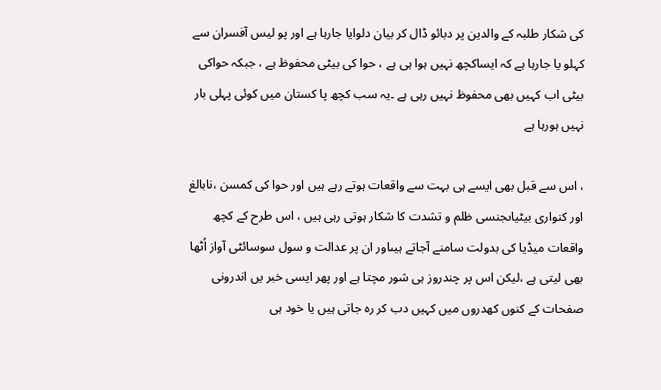کی شکار طلبہ کے والدین پر دبائو ڈال کر بیان دلوایا جارہا ہے اور پو لیس آفسران سے کہلو یا جارہا ہے کہ ایساکچھ نہیں ہوا ہی ہے ، حوا کی بیٹی محفوظ ہے ، جبکہ حواکی بیٹی اب کہیں بھی محفوظ نہیں رہی ہے ۔یہ سب کچھ پا کستان میں کوئی پہلی بار نہیں ہورہا ہے

، اس سے قبل بھی ایسے ہی بہت سے واقعات ہوتے رہے ہیں اور حوا کی کمسن ،نابالغ اور کنواری بیٹیاںجنسی ظلم و تشدت کا شکار ہوتی رہی ہیں ، اس طرح کے کچھ واقعات میڈیا کی بدولت سامنے آجاتے ہیںاور ان پر عدالت و سول سوسائٹی آواز اُٹھا بھی لیتی ہے ،لیکن اس پر چندروز ہی شور مچتا ہے اور پھر ایسی خبر یں اندرونی صفحات کے کنوں کھدروں میں کہیں دب کر رہ جاتی ہیں یا خود ہی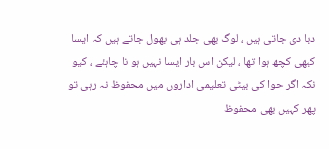دبا دی جاتی ہیں ، لوگ بھی جلد ہی بھول جاتے ہیں کہ ایسا کبھی کچھ ہوا تھا ، لیکن اس بار ایسا نہیں ہو نا چاہئے ، کیو نکہ اگر حوا کی بیٹی تعلیمی اداروں میں محفوظ نہ رہی تو پھر کہیں بھی محفوظ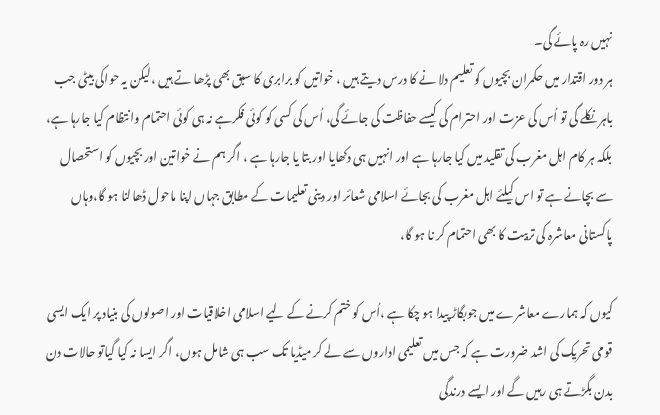نہیں رہ پائے گی۔
ہر دور اقتدار میں حکمران بچیوں کو تعلیم دلا نے کا درس دیتے ہیں ، خواتیں کو برابری کا سبق بھی پڑھا تے ہیں ،لیکن یہ حواکی بیٹی جب باہر نکلے گی تو اُس کی عزت اور احترام کی کیسے حفاظت کی جائے گی، اُس کی کسی کو کوئی فکرہے نہ ہی کوئی احتمام وانتظام کیا جارہا ہے، بلکہ ہر کام اہل مغرب کی تقلید میں کیا جارہا ہے اور انہیں ہی دکھایا اور بتا یا جارہا ہے ، اگر ہم نے خواتین اور بچیوں کو استحصال سے بچانے ہے تو اس کیلئے اہل مغرب کی بجائے اسلامی شعائر اور دینی تعلیمات کے مطابق جہاں اپنا ماحول ڈھالنا ہو گا،وہاں پاکستانی معاشرہ کی تربیت کا بھی احتمام کر نا ہو گا،

کیوں کہ ہمارے معاشرے میں جوبگاڑ پیدا ہو چکا ہے ،اُس کو ختم کرنے کے لیے اسلامی اخلاقیات اور اصولوں کی بنیاد پر ایک ایسی قومی تحریک کی اشد ضرورت ہے کہ جس میں تعلیمی اداروں سے لے کر میڈیا تک سب ہی شامل ہوں، اگر ایسا نہ کیا گیاتو حالات دن بدن بگڑتے ہی رہیں گے اور ایسے درندگی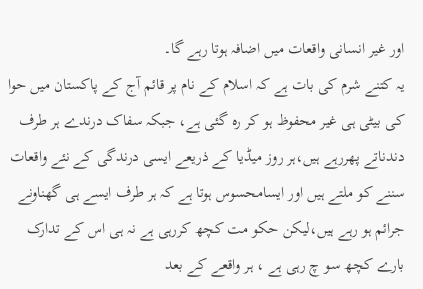اور غیر انسانی واقعات میں اضافہ ہوتا رہے گا۔
یہ کتنے شرم کی بات ہے کہ اسلام کے نام پر قائم آج کے پاکستان میں حوا کی بیٹی ہی غیر محفوظ ہو کر رہ گئی ہے، جبکہ سفاک درندے ہر طرف دندناتے پھررہے ہیں،ہر روز میڈیا کے ذریعے ایسی درندگی کے نئے واقعات سننے کو ملتے ہیں اور ایسامحسوس ہوتا ہے کہ ہر طرف ایسے ہی گھناونے جرائم ہو رہے ہیں،لیکن حکو مت کچھ کررہی ہے نہ ہی اس کے تدارک بارے کچھ سو چ رہی ہے ، ہر واقعے کے بعد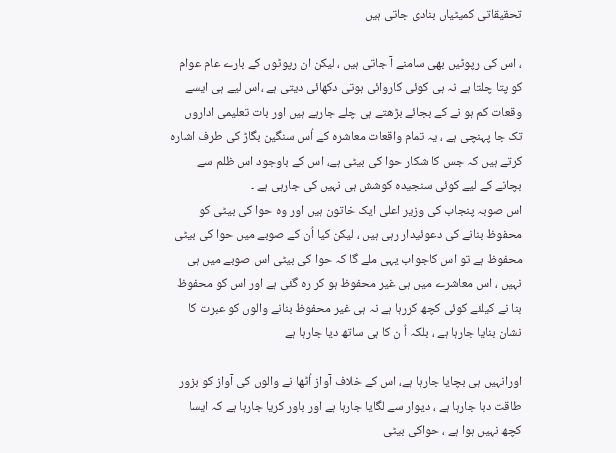تحقیقاتی کمیٹیاں بنادی جاتی ہیں

، اس کی رپوٹیں بھی سامنے آ جاتی ہیں ، لیکن ان رپوٹوں کے بارے عام عوام کو پتا چلتا ہے نہ ہی کوئی کاروائی ہوتی دکھائی دیتی ہے ،اس لیے ہی ایسے وقعات کم ہو نے کے بجائے بڑھتے ہی چلے جارہے ہیں اور بات تعلیمی اداروں تک جا پہنچی ہے ، یہ تمام واقعات معاشرہ کے اُس سنگین بگاڑ کی طرف اشارہ کرتے ہیں کہ جس کا شکار حوا کی بیٹی ہے، اس کے باوجود اس ظلم سے بچانے کے لیے کوئی سنجیدہ کوشش ہی نہیں کی جارہی ہے ۔
اس صوبہ پنجاب کی وزیر اعلی ایک خاتون ہیں اور وہ حوا کی بیٹی کو محفوظ بنانے کی دعوئیدار رہی ہیں ، لیکن کیا اُن کے صوبے میں حوا کی بیٹی محفوظ ہے تو اس کاجواب یہی ملے گا کہ حوا کی بیٹی اس صوبے میں ہی نہیں ، اس معاشرے میں ہی غیر محفوظ ہو کر رہ گئی ہے اور اس کو محفوظ بنا نے کیلئے کوئی کچھ کررہا ہے نہ ہی غیر محفوظ بنانے والوں کو عبرت کا نشان بنایا جارہا ہے ، بلکہ اُ ن کا ہی ساتھ دیا جارہا ہے

اورانہیں ہی بچایا جارہا ہے، اس کے خلاف آواز اُٹھا نے والوں کی آواز کو بزور طاقت دبا جارہا ہے ، دیوار سے لگایا جارہا ہے اور باور کریا جارہا ہے کہ ایسا کچھ نہیں ہوا ہے ، حواکی بیٹی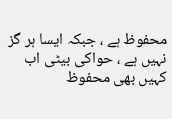محفوظ ہے ، جبکہ ایسا ہر گز نہیں ہے ، حواکی بیٹی اب کہیں بھی محفوظ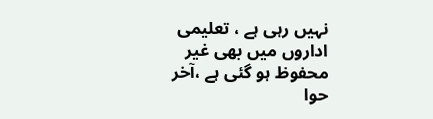نہیں رہی ہے ، تعلیمی اداروں میں بھی غیر محفوظ ہو گئی ہے ،آخر حوا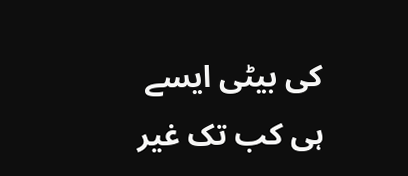کی بیٹی ایسے ہی کب تک غیر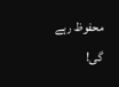محفوظ رہے گی!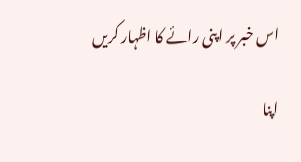اس خبر پر اپنی رائے کا اظہار کریں

اپنا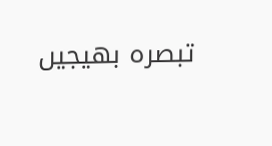تبصرہ بھیجیں